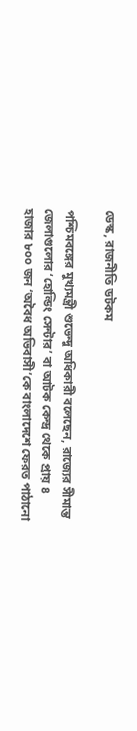ডেস্ক, রাজনীতি ডটকম

পশ্চিমবঙ্গের মুখ্যমন্ত্রী শুভেন্দু অধিকারী বলেছেন, রাজ্যের সীমান্ত জেলাগুলোর ‘হোল্ডিং সেন্টার’ বা আটক কেন্দ্র থেকে প্রায় ৪ হাজার ৮০০ জন ‘অবৈধ অভিবাসী’কে বাংলাদেশে ফেরত পাঠানো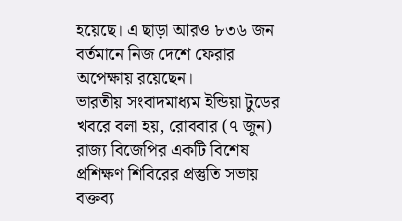হয়েছে। এ ছাড়া আরও ৮৩৬ জন বর্তমানে নিজ দেশে ফেরার অপেক্ষায় রয়েছেন।
ভারতীয় সংবাদমাধ্যম ইন্ডিয়া টুডের খবরে বলা হয়, রোববার (৭ জুন) রাজ্য বিজেপির একটি বিশেষ প্রশিক্ষণ শিবিরের প্রস্তুতি সভায় বক্তব্য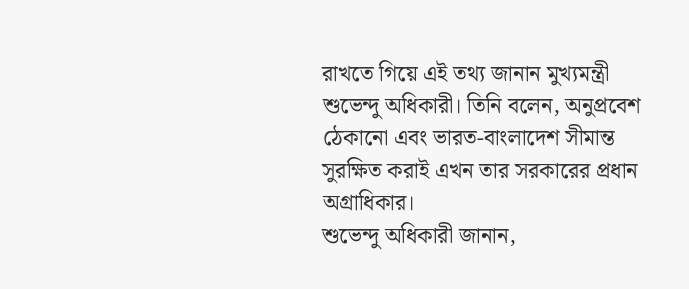রাখতে গিয়ে এই তথ্য জানান মুখ্যমন্ত্রী শুভেন্দু অধিকারী। তিনি বলেন, অনুপ্রবেশ ঠেকানো এবং ভারত-বাংলাদেশ সীমান্ত সুরক্ষিত করাই এখন তার সরকারের প্রধান অগ্রাধিকার।
শুভেন্দু অধিকারী জানান,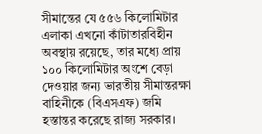সীমান্তের যে ৫৫৬ কিলোমিটার এলাকা এখনো কাঁটাতারবিহীন অবস্থায় রয়েছে, তার মধ্যে প্রায় ১০০ কিলোমিটার অংশে বেড়া দেওয়ার জন্য ভারতীয় সীমান্তরক্ষা বাহিনীকে (বিএসএফ) জমি হস্তান্তর করেছে রাজ্য সরকার।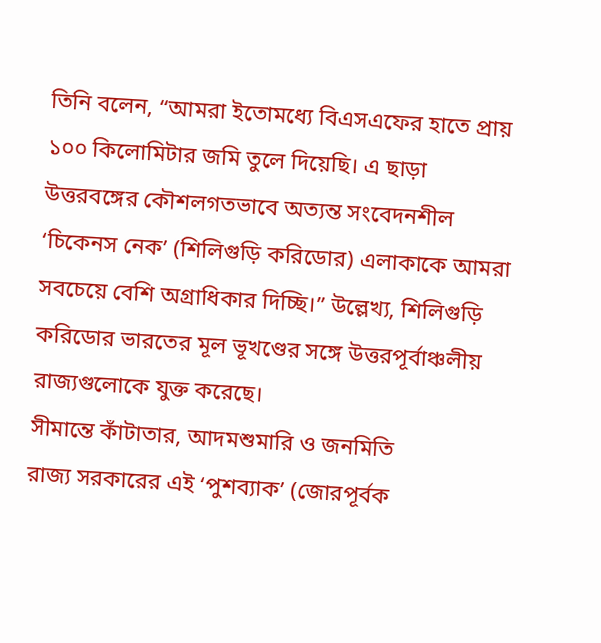তিনি বলেন, “আমরা ইতোমধ্যে বিএসএফের হাতে প্রায় ১০০ কিলোমিটার জমি তুলে দিয়েছি। এ ছাড়া উত্তরবঙ্গের কৌশলগতভাবে অত্যন্ত সংবেদনশীল ‘চিকেনস নেক’ (শিলিগুড়ি করিডোর) এলাকাকে আমরা সবচেয়ে বেশি অগ্রাধিকার দিচ্ছি।” উল্লেখ্য, শিলিগুড়ি করিডোর ভারতের মূল ভূখণ্ডের সঙ্গে উত্তরপূর্বাঞ্চলীয় রাজ্যগুলোকে যুক্ত করেছে।
সীমান্তে কাঁটাতার, আদমশুমারি ও জনমিতি
রাজ্য সরকারের এই ‘পুশব্যাক’ (জোরপূর্বক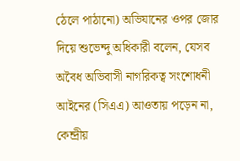ঠেলে পাঠানো) অভিযানের ওপর জোর দিয়ে শুভেন্দু অধিকারী বলেন, যেসব অবৈধ অভিবাসী নাগরিকত্ব সংশোধনী আইনের (সিএএ) আওতায় পড়েন না, কেন্দ্রীয়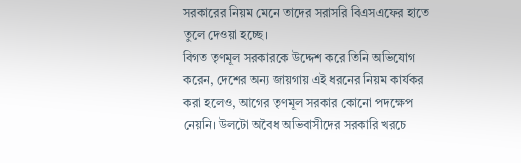সরকারের নিয়ম মেনে তাদের সরাসরি বিএসএফের হাতে তুলে দেওয়া হচ্ছে।
বিগত তৃণমূল সরকারকে উদ্দেশ করে তিনি অভিযোগ করেন, দেশের অন্য জায়গায় এই ধরনের নিয়ম কার্যকর করা হলেও, আগের তৃণমূল সরকার কোনো পদক্ষেপ নেয়নি। উলটো অবৈধ অভিবাসীদের সরকারি খরচে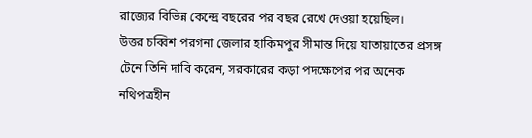রাজ্যের বিভিন্ন কেন্দ্রে বছরের পর বছর রেখে দেওয়া হয়েছিল।
উত্তর চব্বিশ পরগনা জেলার হাকিমপুর সীমান্ত দিয়ে যাতায়াতের প্রসঙ্গ টেনে তিনি দাবি করেন, সরকারের কড়া পদক্ষেপের পর অনেক নথিপত্রহীন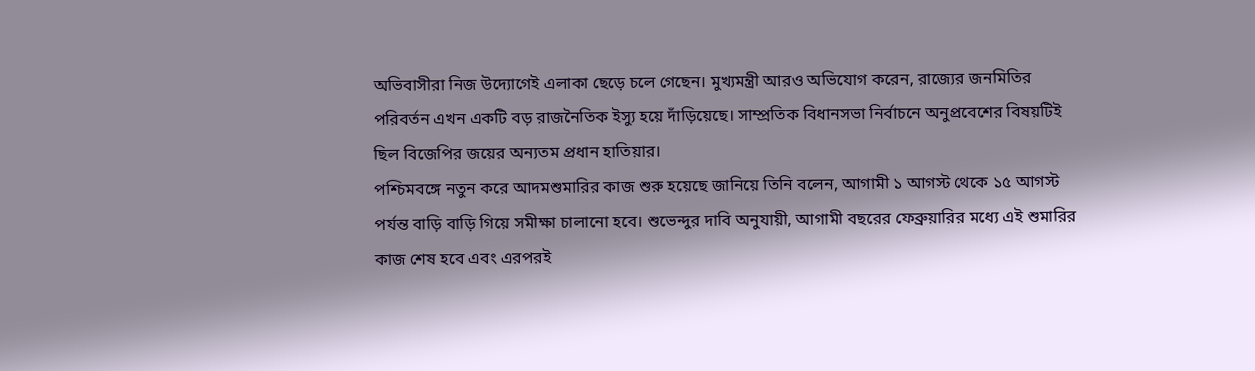অভিবাসীরা নিজ উদ্যোগেই এলাকা ছেড়ে চলে গেছেন। মুখ্যমন্ত্রী আরও অভিযোগ করেন, রাজ্যের জনমিতির পরিবর্তন এখন একটি বড় রাজনৈতিক ইস্যু হয়ে দাঁড়িয়েছে। সাম্প্রতিক বিধানসভা নির্বাচনে অনুপ্রবেশের বিষয়টিই ছিল বিজেপির জয়ের অন্যতম প্রধান হাতিয়ার।
পশ্চিমবঙ্গে নতুন করে আদমশুমারির কাজ শুরু হয়েছে জানিয়ে তিনি বলেন, আগামী ১ আগস্ট থেকে ১৫ আগস্ট পর্যন্ত বাড়ি বাড়ি গিয়ে সমীক্ষা চালানো হবে। শুভেন্দুর দাবি অনুযায়ী, আগামী বছরের ফেব্রুয়ারির মধ্যে এই শুমারির কাজ শেষ হবে এবং এরপরই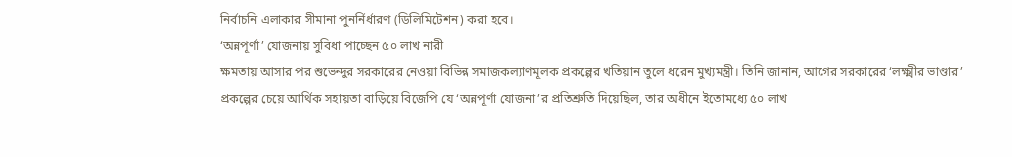নির্বাচনি এলাকার সীমানা পুনর্নির্ধারণ (ডিলিমিটেশন) করা হবে।
‘অন্নপূর্ণা’ যোজনায় সুবিধা পাচ্ছেন ৫০ লাখ নারী
ক্ষমতায় আসার পর শুভেন্দুর সরকারের নেওয়া বিভিন্ন সমাজকল্যাণমূলক প্রকল্পের খতিয়ান তুলে ধরেন মুখ্যমন্ত্রী। তিনি জানান, আগের সরকারের ‘লক্ষ্মীর ভাণ্ডার’ প্রকল্পের চেয়ে আর্থিক সহায়তা বাড়িয়ে বিজেপি যে ‘অন্নপূর্ণা যোজনা’র প্রতিশ্রুতি দিয়েছিল, তার অধীনে ইতোমধ্যে ৫০ লাখ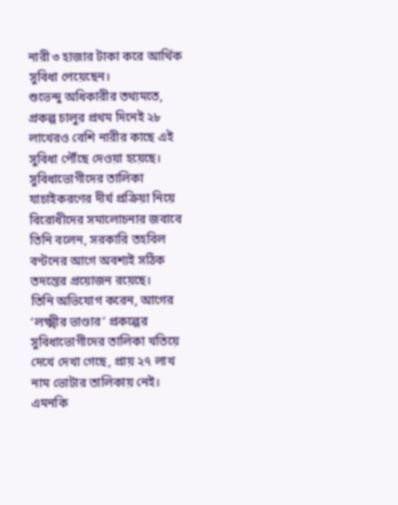নারী ৩ হাজার টাকা করে আর্থিক সুবিধা পেয়েছেন।
শুভেন্দু অধিকারীর তথ্যমতে, প্রকল্প চালুর প্রথম দিনেই ২৮ লাখেরও বেশি নারীর কাছে এই সুবিধা পৌঁছে দেওয়া হয়েছে। সুবিধাভোগীদের তালিকা যাচাইকরণের দীর্ঘ প্রক্রিয়া নিয়ে বিরোধীদের সমালোচনার জবাবে তিনি বলেন, সরকারি তহবিল বণ্টনের আগে অবশ্যই সঠিক তদন্তের প্রয়োজন রয়েছে।
তিনি অভিযোগ করেন, আগের ‘লক্ষ্মীর ভাণ্ডার’ প্রকল্পের সুবিধাভোগীদের তালিকা খতিয়ে দেখে দেখা গেছে, প্রায় ২৭ লাখ নাম ভোটার তালিকায় নেই। এমনকি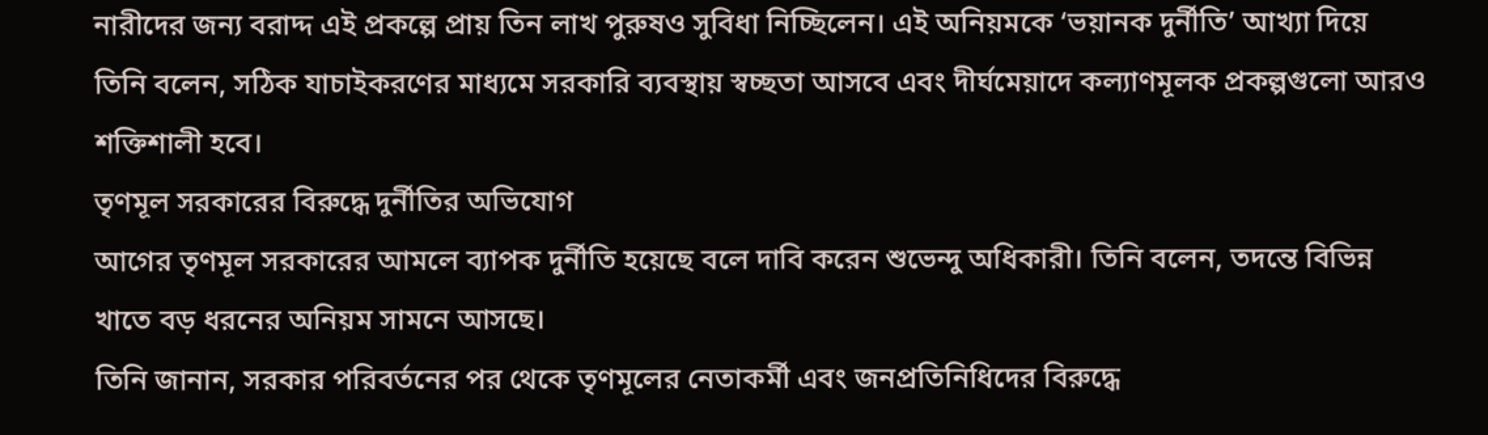নারীদের জন্য বরাদ্দ এই প্রকল্পে প্রায় তিন লাখ পুরুষও সুবিধা নিচ্ছিলেন। এই অনিয়মকে ‘ভয়ানক দুর্নীতি’ আখ্যা দিয়ে তিনি বলেন, সঠিক যাচাইকরণের মাধ্যমে সরকারি ব্যবস্থায় স্বচ্ছতা আসবে এবং দীর্ঘমেয়াদে কল্যাণমূলক প্রকল্পগুলো আরও শক্তিশালী হবে।
তৃণমূল সরকারের বিরুদ্ধে দুর্নীতির অভিযোগ
আগের তৃণমূল সরকারের আমলে ব্যাপক দুর্নীতি হয়েছে বলে দাবি করেন শুভেন্দু অধিকারী। তিনি বলেন, তদন্তে বিভিন্ন খাতে বড় ধরনের অনিয়ম সামনে আসছে।
তিনি জানান, সরকার পরিবর্তনের পর থেকে তৃণমূলের নেতাকর্মী এবং জনপ্রতিনিধিদের বিরুদ্ধে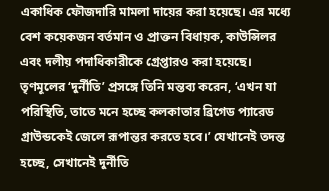একাধিক ফৌজদারি মামলা দায়ের করা হয়েছে। এর মধ্যে বেশ কয়েকজন বর্তমান ও প্রাক্তন বিধায়ক, কাউন্সিলর এবং দলীয় পদাধিকারীকে গ্রেপ্তারও করা হয়েছে।
তৃণমূলের ‘দুর্নীতি’ প্রসঙ্গে তিনি মন্তব্য করেন, ‘এখন যা পরিস্থিতি, তাতে মনে হচ্ছে কলকাতার ব্রিগেড প্যারেড গ্রাউন্ডকেই জেলে রূপান্তর করতে হবে।’ যেখানেই তদন্ত হচ্ছে, সেখানেই দুর্নীতি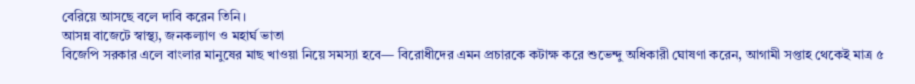বেরিয়ে আসছে বলে দাবি করেন তিনি।
আসন্ন বাজেটে স্বাস্থ্য, জনকল্যাণ ও মহার্ঘ ভাতা
বিজেপি সরকার এলে বাংলার মানুষের মাছ খাওয়া নিয়ে সমস্যা হবে— বিরোধীদের এমন প্রচারকে কটাক্ষ করে শুভেন্দু অধিকারী ঘোষণা করেন, আগামী সপ্তাহ থেকেই মাত্র ৫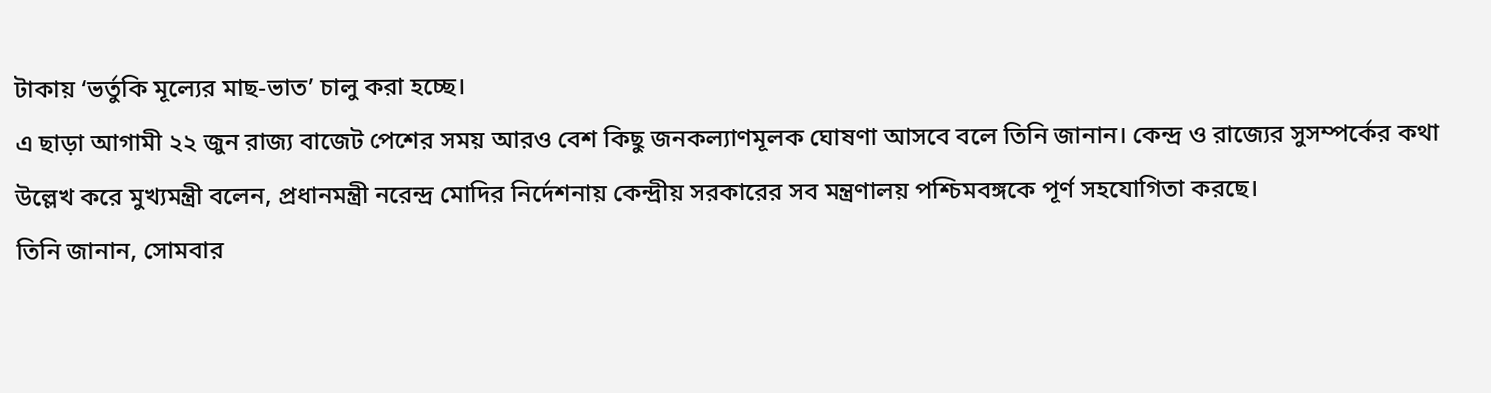টাকায় ‘ভর্তুকি মূল্যের মাছ-ভাত’ চালু করা হচ্ছে।
এ ছাড়া আগামী ২২ জুন রাজ্য বাজেট পেশের সময় আরও বেশ কিছু জনকল্যাণমূলক ঘোষণা আসবে বলে তিনি জানান। কেন্দ্র ও রাজ্যের সুসম্পর্কের কথা উল্লেখ করে মুখ্যমন্ত্রী বলেন, প্রধানমন্ত্রী নরেন্দ্র মোদির নির্দেশনায় কেন্দ্রীয় সরকারের সব মন্ত্রণালয় পশ্চিমবঙ্গকে পূর্ণ সহযোগিতা করছে।
তিনি জানান, সোমবার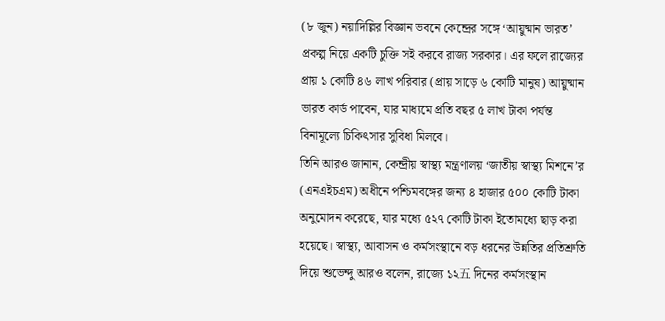(৮ জুন) নয়াদিল্লির বিজ্ঞান ভবনে কেন্দ্রের সঙ্গে ‘আয়ুষ্মান ভারত’ প্রকল্প নিয়ে একটি চুক্তি সই করবে রাজ্য সরকার। এর ফলে রাজ্যের প্রায় ১ কোটি ৪৬ লাখ পরিবার (প্রায় সাড়ে ৬ কোটি মানুষ) আয়ুষ্মান ভারত কার্ড পাবেন, যার মাধ্যমে প্রতি বছর ৫ লাখ টাকা পর্যন্ত বিনামূল্যে চিকিৎসার সুবিধা মিলবে।
তিনি আরও জানান, কেন্দ্রীয় স্বাস্থ্য মন্ত্রণালয় ‘জাতীয় স্বাস্থ্য মিশনে’র (এনএইচএম) অধীনে পশ্চিমবঙ্গের জন্য ৪ হাজার ৫০০ কোটি টাকা অনুমোদন করেছে, যার মধ্যে ৫২৭ কোটি টাকা ইতোমধ্যে ছাড় করা হয়েছে। স্বাস্থ্য, আবাসন ও কর্মসংস্থানে বড় ধরনের উন্নতির প্রতিশ্রুতি দিয়ে শুভেন্দু আরও বলেন, রাজ্যে ১২五 দিনের কর্মসংস্থান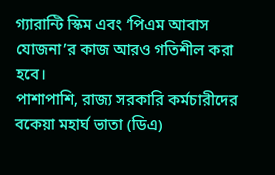গ্যারান্টি স্কিম এবং ‘পিএম আবাস যোজনা’র কাজ আরও গতিশীল করা হবে।
পাশাপাশি, রাজ্য সরকারি কর্মচারীদের বকেয়া মহার্ঘ ভাতা (ডিএ)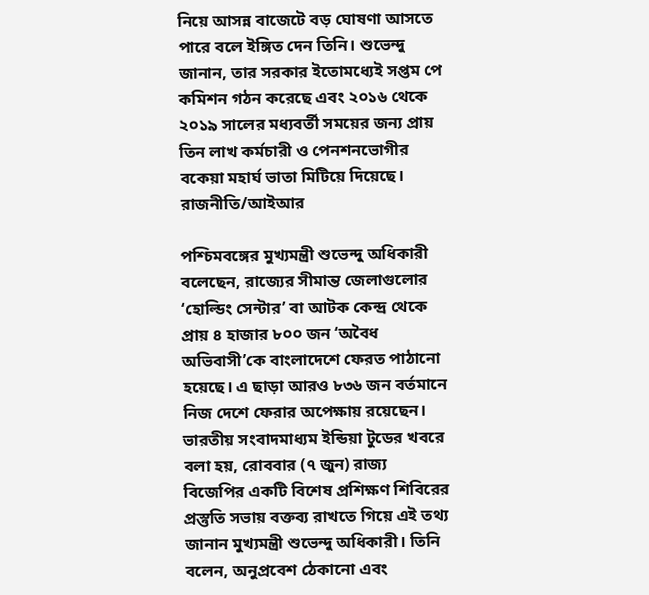নিয়ে আসন্ন বাজেটে বড় ঘোষণা আসতে পারে বলে ইঙ্গিত দেন তিনি। শুভেন্দু জানান, তার সরকার ইতোমধ্যেই সপ্তম পে কমিশন গঠন করেছে এবং ২০১৬ থেকে ২০১৯ সালের মধ্যবর্তী সময়ের জন্য প্রায় তিন লাখ কর্মচারী ও পেনশনভোগীর বকেয়া মহার্ঘ ভাতা মিটিয়ে দিয়েছে।
রাজনীতি/আইআর

পশ্চিমবঙ্গের মুখ্যমন্ত্রী শুভেন্দু অধিকারী বলেছেন, রাজ্যের সীমান্ত জেলাগুলোর ‘হোল্ডিং সেন্টার’ বা আটক কেন্দ্র থেকে প্রায় ৪ হাজার ৮০০ জন ‘অবৈধ অভিবাসী’কে বাংলাদেশে ফেরত পাঠানো হয়েছে। এ ছাড়া আরও ৮৩৬ জন বর্তমানে নিজ দেশে ফেরার অপেক্ষায় রয়েছেন।
ভারতীয় সংবাদমাধ্যম ইন্ডিয়া টুডের খবরে বলা হয়, রোববার (৭ জুন) রাজ্য বিজেপির একটি বিশেষ প্রশিক্ষণ শিবিরের প্রস্তুতি সভায় বক্তব্য রাখতে গিয়ে এই তথ্য জানান মুখ্যমন্ত্রী শুভেন্দু অধিকারী। তিনি বলেন, অনুপ্রবেশ ঠেকানো এবং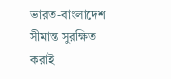ভারত-বাংলাদেশ সীমান্ত সুরক্ষিত করাই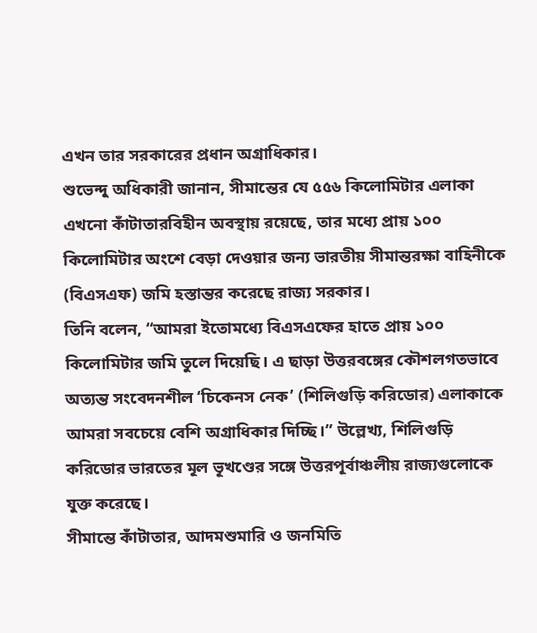এখন তার সরকারের প্রধান অগ্রাধিকার।
শুভেন্দু অধিকারী জানান, সীমান্তের যে ৫৫৬ কিলোমিটার এলাকা এখনো কাঁটাতারবিহীন অবস্থায় রয়েছে, তার মধ্যে প্রায় ১০০ কিলোমিটার অংশে বেড়া দেওয়ার জন্য ভারতীয় সীমান্তরক্ষা বাহিনীকে (বিএসএফ) জমি হস্তান্তর করেছে রাজ্য সরকার।
তিনি বলেন, “আমরা ইতোমধ্যে বিএসএফের হাতে প্রায় ১০০ কিলোমিটার জমি তুলে দিয়েছি। এ ছাড়া উত্তরবঙ্গের কৌশলগতভাবে অত্যন্ত সংবেদনশীল ‘চিকেনস নেক’ (শিলিগুড়ি করিডোর) এলাকাকে আমরা সবচেয়ে বেশি অগ্রাধিকার দিচ্ছি।” উল্লেখ্য, শিলিগুড়ি করিডোর ভারতের মূল ভূখণ্ডের সঙ্গে উত্তরপূর্বাঞ্চলীয় রাজ্যগুলোকে যুক্ত করেছে।
সীমান্তে কাঁটাতার, আদমশুমারি ও জনমিতি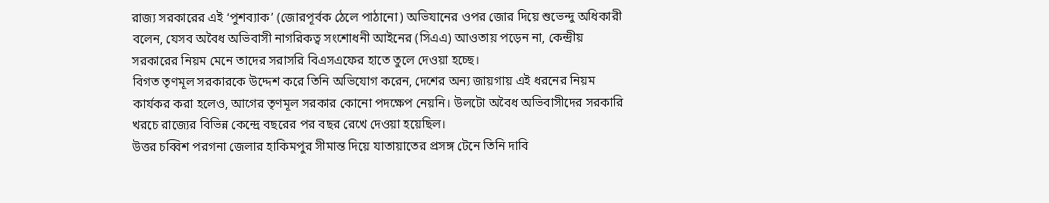রাজ্য সরকারের এই ‘পুশব্যাক’ (জোরপূর্বক ঠেলে পাঠানো) অভিযানের ওপর জোর দিয়ে শুভেন্দু অধিকারী বলেন, যেসব অবৈধ অভিবাসী নাগরিকত্ব সংশোধনী আইনের (সিএএ) আওতায় পড়েন না, কেন্দ্রীয় সরকারের নিয়ম মেনে তাদের সরাসরি বিএসএফের হাতে তুলে দেওয়া হচ্ছে।
বিগত তৃণমূল সরকারকে উদ্দেশ করে তিনি অভিযোগ করেন, দেশের অন্য জায়গায় এই ধরনের নিয়ম কার্যকর করা হলেও, আগের তৃণমূল সরকার কোনো পদক্ষেপ নেয়নি। উলটো অবৈধ অভিবাসীদের সরকারি খরচে রাজ্যের বিভিন্ন কেন্দ্রে বছরের পর বছর রেখে দেওয়া হয়েছিল।
উত্তর চব্বিশ পরগনা জেলার হাকিমপুর সীমান্ত দিয়ে যাতায়াতের প্রসঙ্গ টেনে তিনি দাবি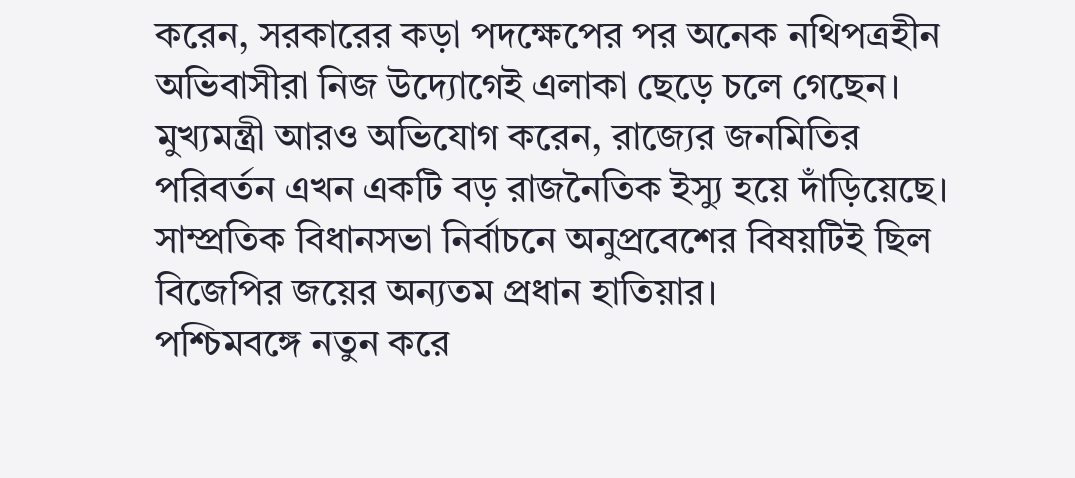করেন, সরকারের কড়া পদক্ষেপের পর অনেক নথিপত্রহীন অভিবাসীরা নিজ উদ্যোগেই এলাকা ছেড়ে চলে গেছেন। মুখ্যমন্ত্রী আরও অভিযোগ করেন, রাজ্যের জনমিতির পরিবর্তন এখন একটি বড় রাজনৈতিক ইস্যু হয়ে দাঁড়িয়েছে। সাম্প্রতিক বিধানসভা নির্বাচনে অনুপ্রবেশের বিষয়টিই ছিল বিজেপির জয়ের অন্যতম প্রধান হাতিয়ার।
পশ্চিমবঙ্গে নতুন করে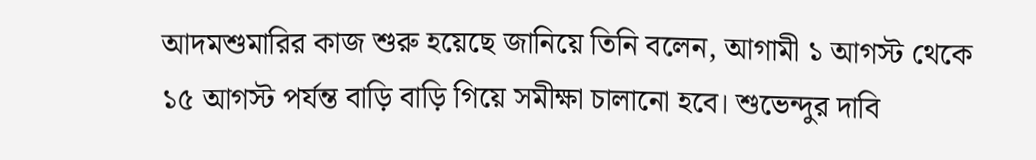আদমশুমারির কাজ শুরু হয়েছে জানিয়ে তিনি বলেন, আগামী ১ আগস্ট থেকে ১৫ আগস্ট পর্যন্ত বাড়ি বাড়ি গিয়ে সমীক্ষা চালানো হবে। শুভেন্দুর দাবি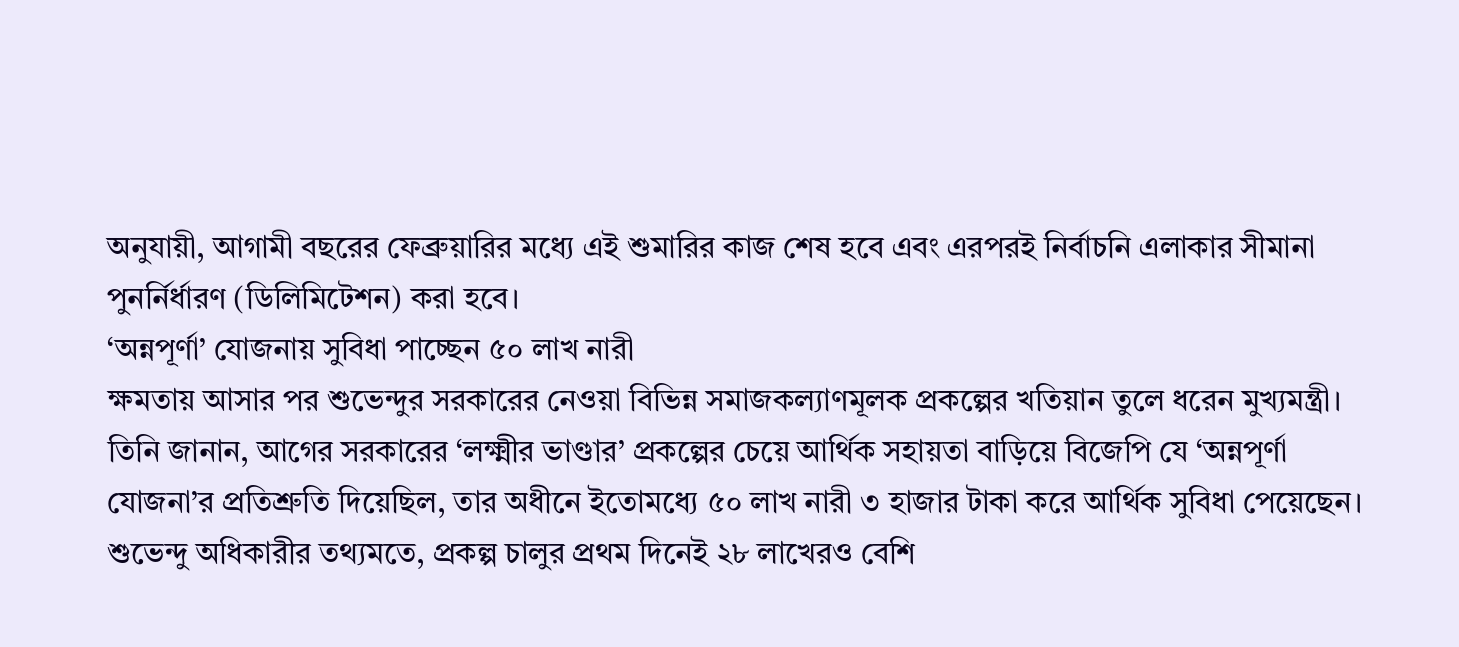অনুযায়ী, আগামী বছরের ফেব্রুয়ারির মধ্যে এই শুমারির কাজ শেষ হবে এবং এরপরই নির্বাচনি এলাকার সীমানা পুনর্নির্ধারণ (ডিলিমিটেশন) করা হবে।
‘অন্নপূর্ণা’ যোজনায় সুবিধা পাচ্ছেন ৫০ লাখ নারী
ক্ষমতায় আসার পর শুভেন্দুর সরকারের নেওয়া বিভিন্ন সমাজকল্যাণমূলক প্রকল্পের খতিয়ান তুলে ধরেন মুখ্যমন্ত্রী। তিনি জানান, আগের সরকারের ‘লক্ষ্মীর ভাণ্ডার’ প্রকল্পের চেয়ে আর্থিক সহায়তা বাড়িয়ে বিজেপি যে ‘অন্নপূর্ণা যোজনা’র প্রতিশ্রুতি দিয়েছিল, তার অধীনে ইতোমধ্যে ৫০ লাখ নারী ৩ হাজার টাকা করে আর্থিক সুবিধা পেয়েছেন।
শুভেন্দু অধিকারীর তথ্যমতে, প্রকল্প চালুর প্রথম দিনেই ২৮ লাখেরও বেশি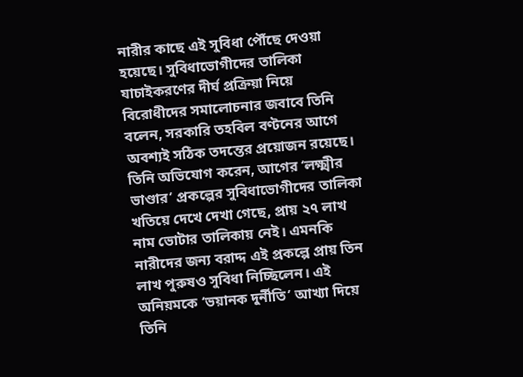নারীর কাছে এই সুবিধা পৌঁছে দেওয়া হয়েছে। সুবিধাভোগীদের তালিকা যাচাইকরণের দীর্ঘ প্রক্রিয়া নিয়ে বিরোধীদের সমালোচনার জবাবে তিনি বলেন, সরকারি তহবিল বণ্টনের আগে অবশ্যই সঠিক তদন্তের প্রয়োজন রয়েছে।
তিনি অভিযোগ করেন, আগের ‘লক্ষ্মীর ভাণ্ডার’ প্রকল্পের সুবিধাভোগীদের তালিকা খতিয়ে দেখে দেখা গেছে, প্রায় ২৭ লাখ নাম ভোটার তালিকায় নেই। এমনকি নারীদের জন্য বরাদ্দ এই প্রকল্পে প্রায় তিন লাখ পুরুষও সুবিধা নিচ্ছিলেন। এই অনিয়মকে ‘ভয়ানক দুর্নীতি’ আখ্যা দিয়ে তিনি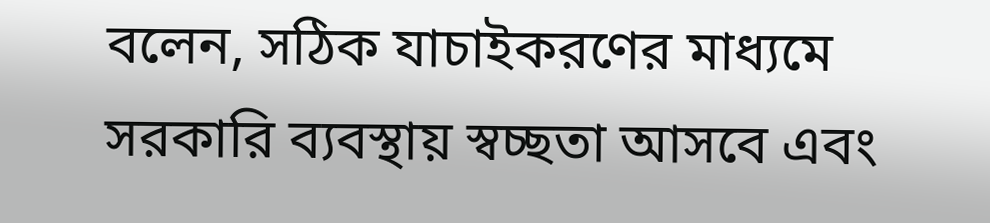বলেন, সঠিক যাচাইকরণের মাধ্যমে সরকারি ব্যবস্থায় স্বচ্ছতা আসবে এবং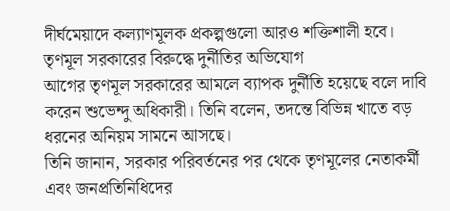দীর্ঘমেয়াদে কল্যাণমূলক প্রকল্পগুলো আরও শক্তিশালী হবে।
তৃণমূল সরকারের বিরুদ্ধে দুর্নীতির অভিযোগ
আগের তৃণমূল সরকারের আমলে ব্যাপক দুর্নীতি হয়েছে বলে দাবি করেন শুভেন্দু অধিকারী। তিনি বলেন, তদন্তে বিভিন্ন খাতে বড় ধরনের অনিয়ম সামনে আসছে।
তিনি জানান, সরকার পরিবর্তনের পর থেকে তৃণমূলের নেতাকর্মী এবং জনপ্রতিনিধিদের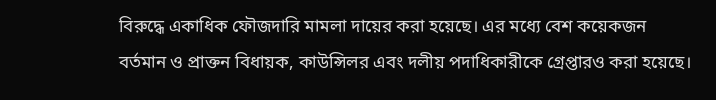বিরুদ্ধে একাধিক ফৌজদারি মামলা দায়ের করা হয়েছে। এর মধ্যে বেশ কয়েকজন বর্তমান ও প্রাক্তন বিধায়ক, কাউন্সিলর এবং দলীয় পদাধিকারীকে গ্রেপ্তারও করা হয়েছে।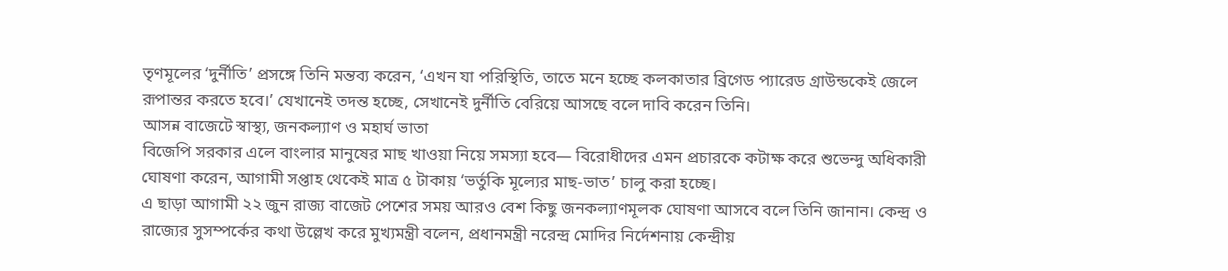তৃণমূলের ‘দুর্নীতি’ প্রসঙ্গে তিনি মন্তব্য করেন, ‘এখন যা পরিস্থিতি, তাতে মনে হচ্ছে কলকাতার ব্রিগেড প্যারেড গ্রাউন্ডকেই জেলে রূপান্তর করতে হবে।’ যেখানেই তদন্ত হচ্ছে, সেখানেই দুর্নীতি বেরিয়ে আসছে বলে দাবি করেন তিনি।
আসন্ন বাজেটে স্বাস্থ্য, জনকল্যাণ ও মহার্ঘ ভাতা
বিজেপি সরকার এলে বাংলার মানুষের মাছ খাওয়া নিয়ে সমস্যা হবে— বিরোধীদের এমন প্রচারকে কটাক্ষ করে শুভেন্দু অধিকারী ঘোষণা করেন, আগামী সপ্তাহ থেকেই মাত্র ৫ টাকায় ‘ভর্তুকি মূল্যের মাছ-ভাত’ চালু করা হচ্ছে।
এ ছাড়া আগামী ২২ জুন রাজ্য বাজেট পেশের সময় আরও বেশ কিছু জনকল্যাণমূলক ঘোষণা আসবে বলে তিনি জানান। কেন্দ্র ও রাজ্যের সুসম্পর্কের কথা উল্লেখ করে মুখ্যমন্ত্রী বলেন, প্রধানমন্ত্রী নরেন্দ্র মোদির নির্দেশনায় কেন্দ্রীয়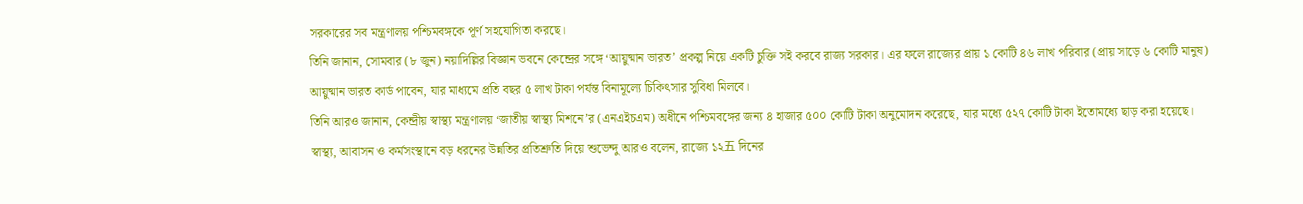সরকারের সব মন্ত্রণালয় পশ্চিমবঙ্গকে পূর্ণ সহযোগিতা করছে।
তিনি জানান, সোমবার (৮ জুন) নয়াদিল্লির বিজ্ঞান ভবনে কেন্দ্রের সঙ্গে ‘আয়ুষ্মান ভারত’ প্রকল্প নিয়ে একটি চুক্তি সই করবে রাজ্য সরকার। এর ফলে রাজ্যের প্রায় ১ কোটি ৪৬ লাখ পরিবার (প্রায় সাড়ে ৬ কোটি মানুষ) আয়ুষ্মান ভারত কার্ড পাবেন, যার মাধ্যমে প্রতি বছর ৫ লাখ টাকা পর্যন্ত বিনামূল্যে চিকিৎসার সুবিধা মিলবে।
তিনি আরও জানান, কেন্দ্রীয় স্বাস্থ্য মন্ত্রণালয় ‘জাতীয় স্বাস্থ্য মিশনে’র (এনএইচএম) অধীনে পশ্চিমবঙ্গের জন্য ৪ হাজার ৫০০ কোটি টাকা অনুমোদন করেছে, যার মধ্যে ৫২৭ কোটি টাকা ইতোমধ্যে ছাড় করা হয়েছে। স্বাস্থ্য, আবাসন ও কর্মসংস্থানে বড় ধরনের উন্নতির প্রতিশ্রুতি দিয়ে শুভেন্দু আরও বলেন, রাজ্যে ১২五 দিনের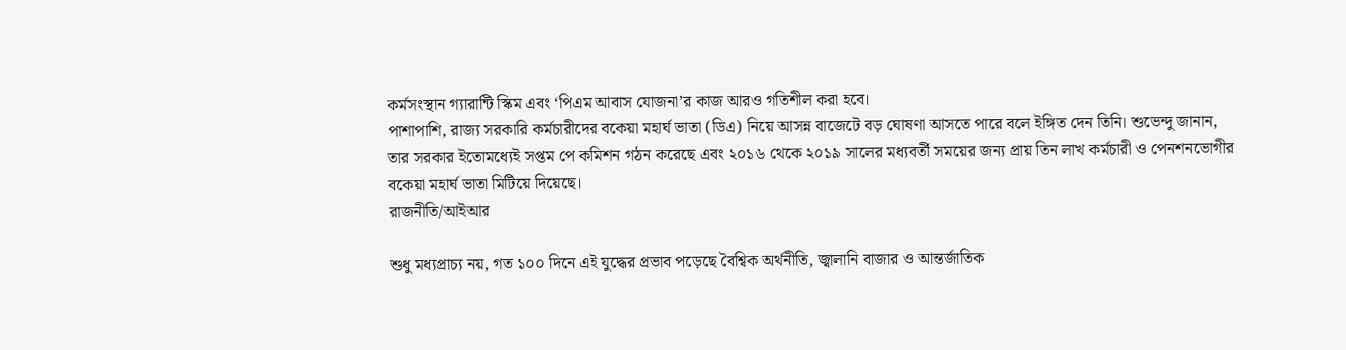কর্মসংস্থান গ্যারান্টি স্কিম এবং ‘পিএম আবাস যোজনা’র কাজ আরও গতিশীল করা হবে।
পাশাপাশি, রাজ্য সরকারি কর্মচারীদের বকেয়া মহার্ঘ ভাতা (ডিএ) নিয়ে আসন্ন বাজেটে বড় ঘোষণা আসতে পারে বলে ইঙ্গিত দেন তিনি। শুভেন্দু জানান, তার সরকার ইতোমধ্যেই সপ্তম পে কমিশন গঠন করেছে এবং ২০১৬ থেকে ২০১৯ সালের মধ্যবর্তী সময়ের জন্য প্রায় তিন লাখ কর্মচারী ও পেনশনভোগীর বকেয়া মহার্ঘ ভাতা মিটিয়ে দিয়েছে।
রাজনীতি/আইআর

শুধু মধ্যপ্রাচ্য নয়, গত ১০০ দিনে এই যুদ্ধের প্রভাব পড়েছে বৈশ্বিক অর্থনীতি, জ্বালানি বাজার ও আন্তর্জাতিক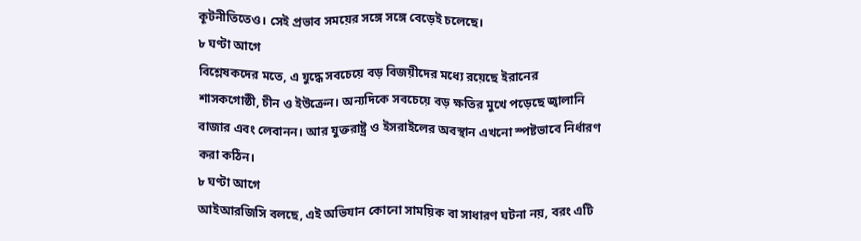কূটনীতিতেও। সেই প্রভাব সময়ের সঙ্গে সঙ্গে বেড়েই চলেছে।
৮ ঘণ্টা আগে
বিশ্লেষকদের মতে, এ যুদ্ধে সবচেয়ে বড় বিজয়ীদের মধ্যে রয়েছে ইরানের শাসকগোষ্ঠী, চীন ও ইউক্রেন। অন্যদিকে সবচেয়ে বড় ক্ষতির মুখে পড়েছে জ্বালানি বাজার এবং লেবানন। আর যুক্তরাষ্ট্র ও ইসরাইলের অবস্থান এখনো স্পষ্টভাবে নির্ধারণ করা কঠিন।
৮ ঘণ্টা আগে
আইআরজিসি বলছে, এই অভিযান কোনো সাময়িক বা সাধারণ ঘটনা নয়, বরং এটি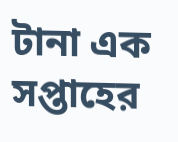টানা এক সপ্তাহের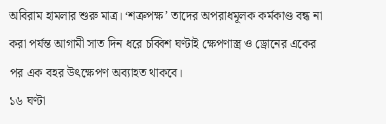অবিরাম হামলার শুরু মাত্র। ‘শত্রুপক্ষ’ তাদের অপরাধমূলক কর্মকাণ্ড বন্ধ না করা পর্যন্ত আগামী সাত দিন ধরে চব্বিশ ঘণ্টাই ক্ষেপণাস্ত্র ও ড্রোনের একের পর এক বহর উৎক্ষেপণ অব্যাহত থাকবে।
১৬ ঘণ্টা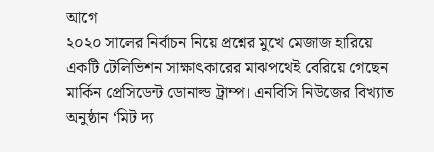আগে
২০২০ সালের নির্বাচন নিয়ে প্রশ্নের মুখে মেজাজ হারিয়ে একটি টেলিভিশন সাক্ষাৎকারের মাঝপথেই বেরিয়ে গেছেন মার্কিন প্রেসিডেন্ট ডোনাল্ড ট্রাম্প। এনবিসি নিউজের বিখ্যাত অনুষ্ঠান ‘মিট দ্য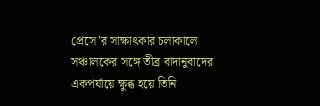প্রেসে’র সাক্ষাৎকার চলাকালে সঞ্চালকের সঙ্গে তীব্র বাদানুবাদের একপর্যায়ে ক্ষুব্ধ হয়ে তিনি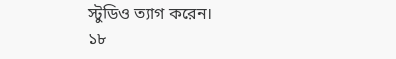স্টুডিও ত্যাগ করেন।
১৮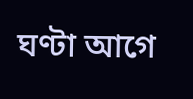ঘণ্টা আগে